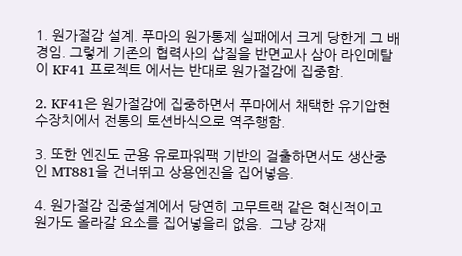1. 원가절감 설계. 푸마의 원가통제 실패에서 크게 당한게 그 배경임. 그렇게 기존의 협력사의 삽질을 반면교사 삼아 라인메탈이 KF41 프로젝트 에서는 반대로 원가절감에 집중함.

2. KF41은 원가절감에 집중하면서 푸마에서 채택한 유기압현수장치에서 전통의 토션바식으로 역주행함.

3. 또한 엔진도 군용 유로파워팩 기반의 걸출하면서도 생산중인 MT881을 건너뛰고 상용엔진을 집어넣음.

4. 원가절감 집중설계에서 당연히 고무트랙 같은 혁신적이고 원가도 올라갈 요소를 집어넣을리 없음.  그냥 강재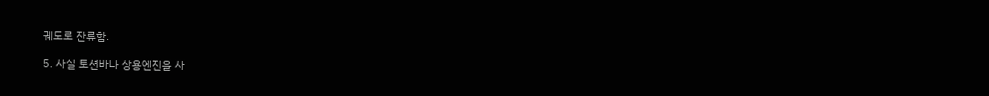궤도로 잔류함.

5. 사실 토션바나 상용엔진을 사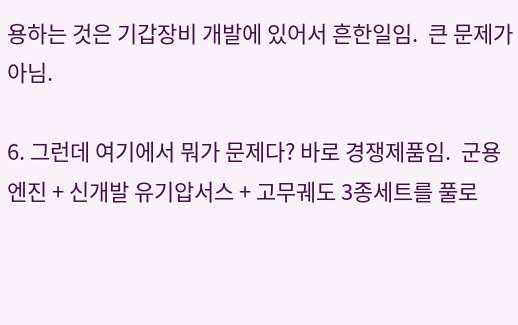용하는 것은 기갑장비 개발에 있어서 흔한일임.  큰 문제가 아님.

6. 그런데 여기에서 뭐가 문제다? 바로 경쟁제품임.  군용엔진 + 신개발 유기압서스 + 고무궤도 3종세트를 풀로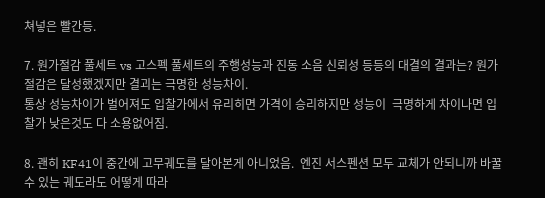쳐넣은 빨간등.

7. 원가절감 풀세트 vs 고스펙 풀세트의 주행성능과 진동 소음 신뢰성 등등의 대결의 결과는? 원가절감은 달성했겠지만 결괴는 극명한 성능차이.
통상 성능차이가 벌어져도 입찰가에서 유리히면 가격이 승리하지만 성능이  극명하게 차이나면 입찰가 낮은것도 다 소용없어짐.

8. 괜히 KF41이 중간에 고무궤도를 달아본게 아니었음.  엔진 서스펜션 모두 교체가 안되니까 바꿀수 있는 궤도라도 어떻게 따라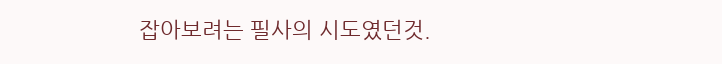잡아보려는 필사의 시도였던것.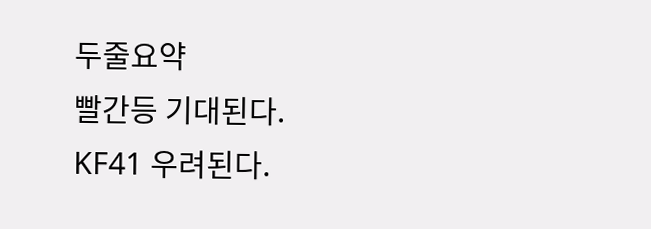두줄요약
빨간등 기대된다.
KF41 우려된다.